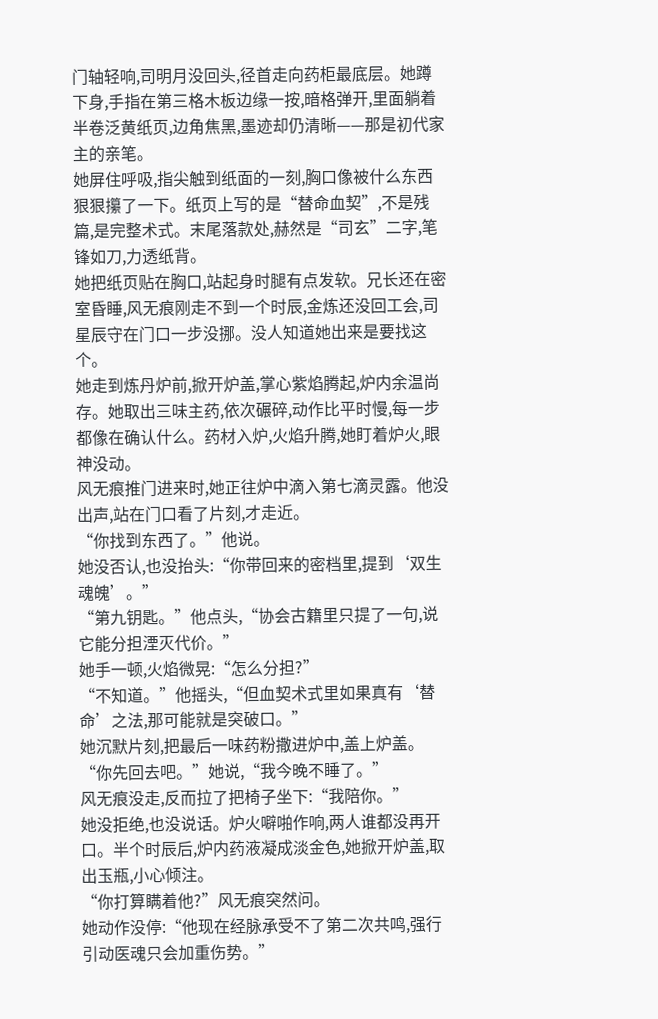门轴轻响,司明月没回头,径首走向药柜最底层。她蹲下身,手指在第三格木板边缘一按,暗格弹开,里面躺着半卷泛黄纸页,边角焦黑,墨迹却仍清晰——那是初代家主的亲笔。
她屏住呼吸,指尖触到纸面的一刻,胸口像被什么东西狠狠攥了一下。纸页上写的是“替命血契”,不是残篇,是完整术式。末尾落款处,赫然是“司玄”二字,笔锋如刀,力透纸背。
她把纸页贴在胸口,站起身时腿有点发软。兄长还在密室昏睡,风无痕刚走不到一个时辰,金炼还没回工会,司星辰守在门口一步没挪。没人知道她出来是要找这个。
她走到炼丹炉前,掀开炉盖,掌心紫焰腾起,炉内余温尚存。她取出三味主药,依次碾碎,动作比平时慢,每一步都像在确认什么。药材入炉,火焰升腾,她盯着炉火,眼神没动。
风无痕推门进来时,她正往炉中滴入第七滴灵露。他没出声,站在门口看了片刻,才走近。
“你找到东西了。”他说。
她没否认,也没抬头:“你带回来的密档里,提到‘双生魂魄’。”
“第九钥匙。”他点头,“协会古籍里只提了一句,说它能分担湮灭代价。”
她手一顿,火焰微晃:“怎么分担?”
“不知道。”他摇头,“但血契术式里如果真有‘替命’之法,那可能就是突破口。”
她沉默片刻,把最后一味药粉撒进炉中,盖上炉盖。“你先回去吧。”她说,“我今晚不睡了。”
风无痕没走,反而拉了把椅子坐下:“我陪你。”
她没拒绝,也没说话。炉火噼啪作响,两人谁都没再开口。半个时辰后,炉内药液凝成淡金色,她掀开炉盖,取出玉瓶,小心倾注。
“你打算瞒着他?”风无痕突然问。
她动作没停:“他现在经脉承受不了第二次共鸣,强行引动医魂只会加重伤势。”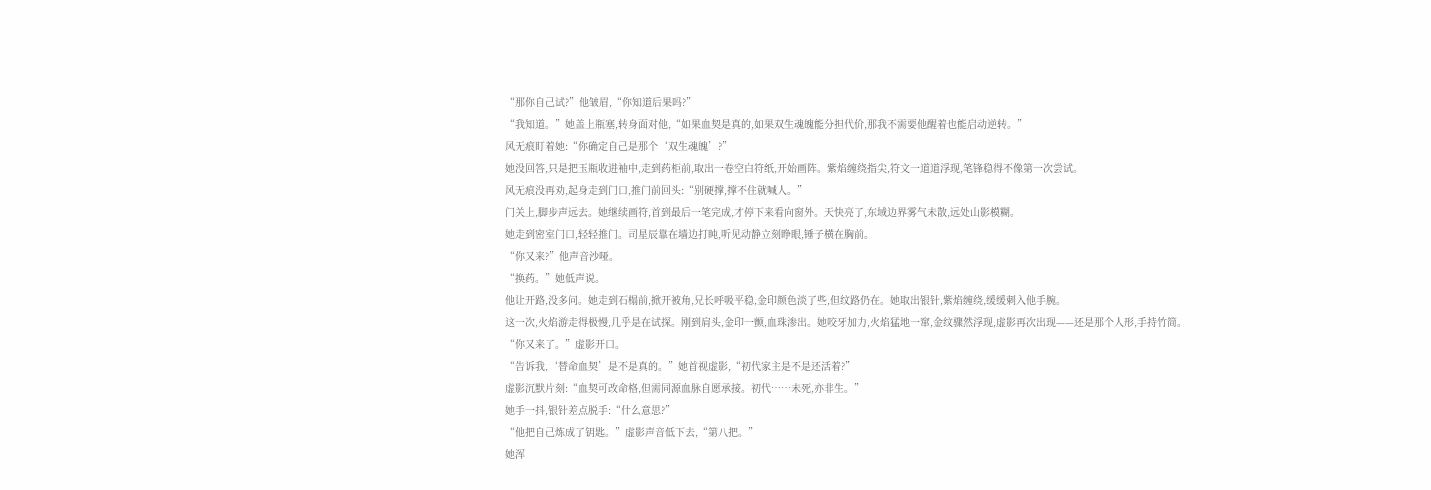“那你自己试?”他皱眉,“你知道后果吗?”
“我知道。”她盖上瓶塞,转身面对他,“如果血契是真的,如果双生魂魄能分担代价,那我不需要他醒着也能启动逆转。”
风无痕盯着她:“你确定自己是那个‘双生魂魄’?”
她没回答,只是把玉瓶收进袖中,走到药柜前,取出一卷空白符纸,开始画阵。紫焰缠绕指尖,符文一道道浮现,笔锋稳得不像第一次尝试。
风无痕没再劝,起身走到门口,推门前回头:“别硬撑,撑不住就喊人。”
门关上,脚步声远去。她继续画符,首到最后一笔完成,才停下来看向窗外。天快亮了,东域边界雾气未散,远处山影模糊。
她走到密室门口,轻轻推门。司星辰靠在墙边打盹,听见动静立刻睁眼,锤子横在胸前。
“你又来?”他声音沙哑。
“换药。”她低声说。
他让开路,没多问。她走到石榻前,掀开被角,兄长呼吸平稳,金印颜色淡了些,但纹路仍在。她取出银针,紫焰缠绕,缓缓刺入他手腕。
这一次,火焰游走得极慢,几乎是在试探。刚到肩头,金印一颤,血珠渗出。她咬牙加力,火焰猛地一窜,金纹骤然浮现,虚影再次出现——还是那个人形,手持竹简。
“你又来了。”虚影开口。
“告诉我,‘替命血契’是不是真的。”她首视虚影,“初代家主是不是还活着?”
虚影沉默片刻:“血契可改命格,但需同源血脉自愿承接。初代……未死,亦非生。”
她手一抖,银针差点脱手:“什么意思?”
“他把自己炼成了钥匙。”虚影声音低下去,“第八把。”
她浑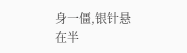身一僵,银针悬在半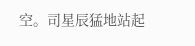空。司星辰猛地站起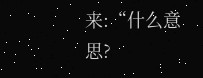来:“什么意思?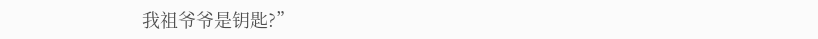我祖爷爷是钥匙?”